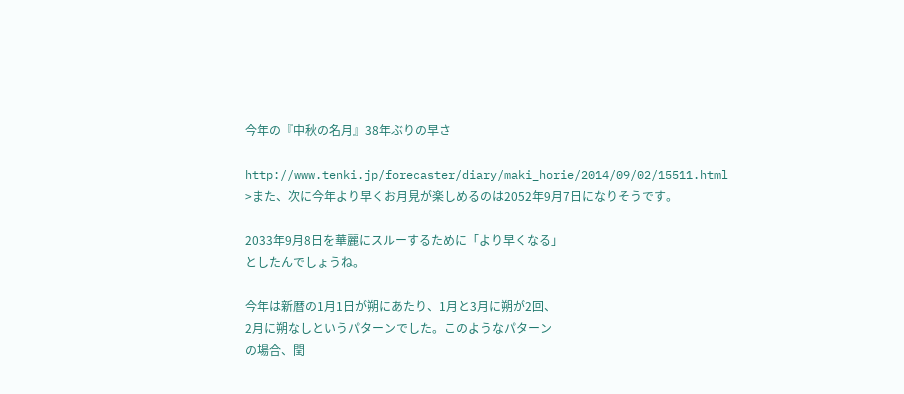今年の『中秋の名月』38年ぶりの早さ

http://www.tenki.jp/forecaster/diary/maki_horie/2014/09/02/15511.html
>また、次に今年より早くお月見が楽しめるのは2052年9月7日になりそうです。

2033年9月8日を華麗にスルーするために「より早くなる」
としたんでしょうね。

今年は新暦の1月1日が朔にあたり、1月と3月に朔が2回、
2月に朔なしというパターンでした。このようなパターン
の場合、閏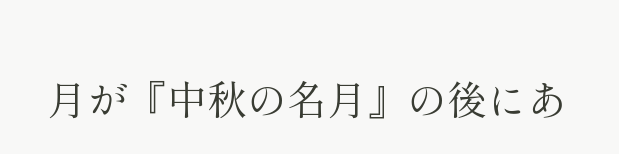月が『中秋の名月』の後にあ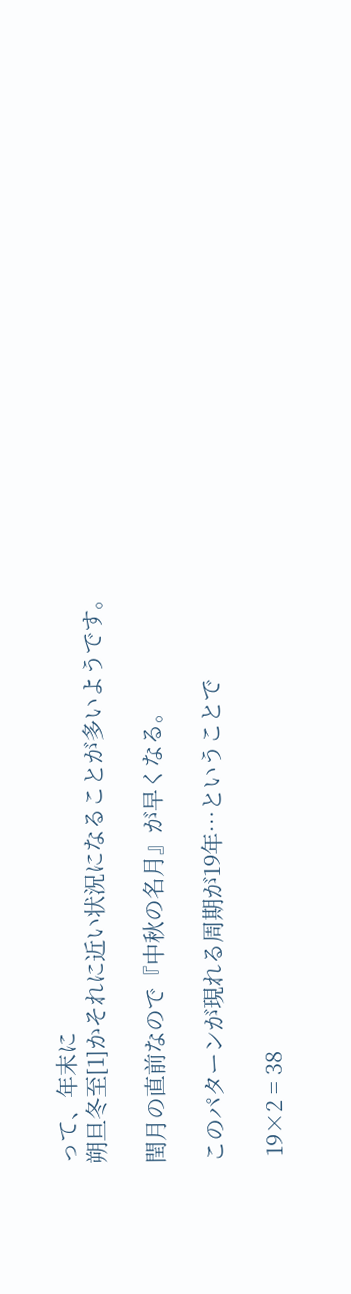って、年末に
朔旦冬至[1]かそれに近い状況になることが多いようです。

閏月の直前なので『中秋の名月』が早くなる。

このパターンが現れる周期が19年…ということで

 19×2 = 38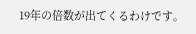19年の倍数が出てくるわけです。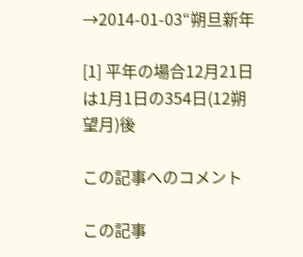→2014-01-03“朔旦新年

[1] 平年の場合12月21日は1月1日の354日(12朔望月)後

この記事へのコメント

この記事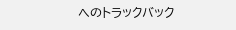へのトラックバック